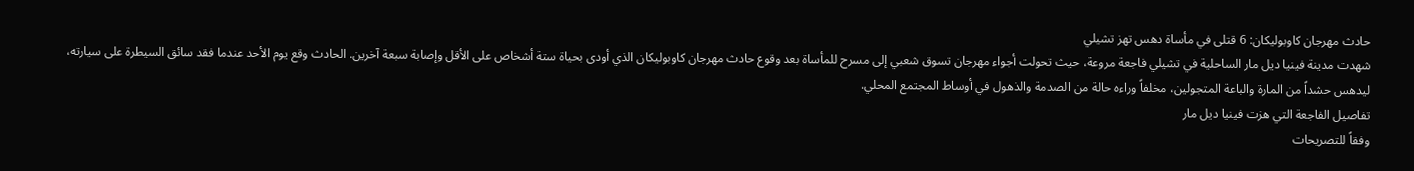حادث مهرجان كاوبوليكان: 6 قتلى في مأساة دهس تهز تشيلي
شهدت مدينة فينيا ديل مار الساحلية في تشيلي فاجعة مروعة، حيث تحولت أجواء مهرجان تسوق شعبي إلى مسرح للمأساة بعد وقوع حادث مهرجان كاوبوليكان الذي أودى بحياة ستة أشخاص على الأقل وإصابة سبعة آخرين. الحادث وقع يوم الأحد عندما فقد سائق السيطرة على سيارته، ليدهس حشداً من المارة والباعة المتجولين، مخلفاً وراءه حالة من الصدمة والذهول في أوساط المجتمع المحلي.
تفاصيل الفاجعة التي هزت فينيا ديل مار
وفقاً للتصريحات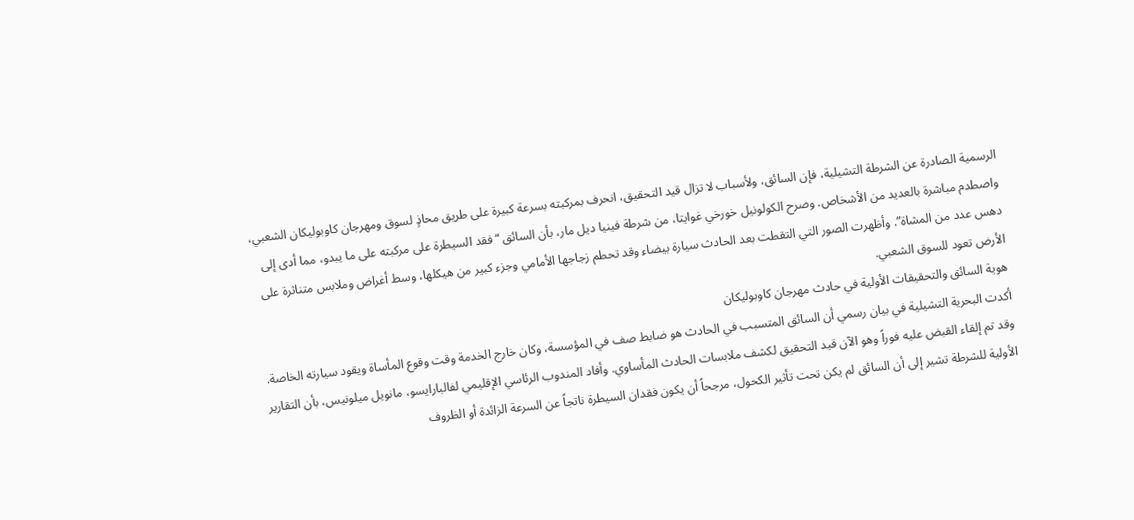الرسمية الصادرة عن الشرطة التشيلية، فإن السائق، ولأسباب لا تزال قيد التحقيق، انحرف بمركبته بسرعة كبيرة على طريق محاذٍ لسوق ومهرجان كاوبوليكان الشعبي، واصطدم مباشرة بالعديد من الأشخاص. وصرح الكولونيل خورخي غوايتا، من شرطة فينيا ديل مار، بأن السائق “فقد السيطرة على مركبته على ما يبدو، مما أدى إلى دهس عدد من المشاة”. وأظهرت الصور التي التقطت بعد الحادث سيارة بيضاء وقد تحطم زجاجها الأمامي وجزء كبير من هيكلها، وسط أغراض وملابس متناثرة على الأرض تعود للسوق الشعبي.
هوية السائق والتحقيقات الأولية في حادث مهرجان كاوبوليكان
أكدت البحرية التشيلية في بيان رسمي أن السائق المتسبب في الحادث هو ضابط صف في المؤسسة، وكان خارج الخدمة وقت وقوع المأساة ويقود سيارته الخاصة. وقد تم إلقاء القبض عليه فوراً وهو الآن قيد التحقيق لكشف ملابسات الحادث المأساوي. وأفاد المندوب الرئاسي الإقليمي لفالبارايسو، مانويل ميلونيس، بأن التقارير الأولية للشرطة تشير إلى أن السائق لم يكن تحت تأثير الكحول، مرجحاً أن يكون فقدان السيطرة ناتجاً عن السرعة الزائدة أو الظروف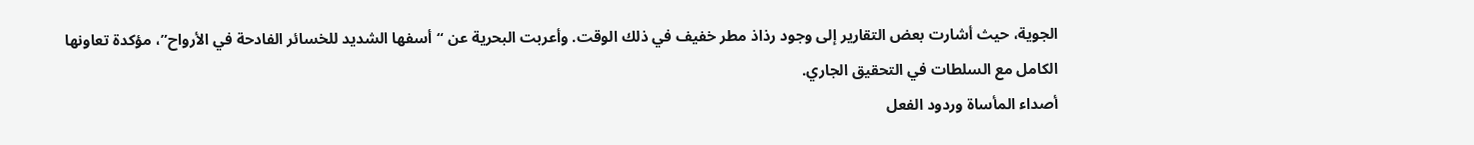الجوية، حيث أشارت بعض التقارير إلى وجود رذاذ مطر خفيف في ذلك الوقت. وأعربت البحرية عن “أسفها الشديد للخسائر الفادحة في الأرواح”، مؤكدة تعاونها الكامل مع السلطات في التحقيق الجاري.
أصداء المأساة وردود الفعل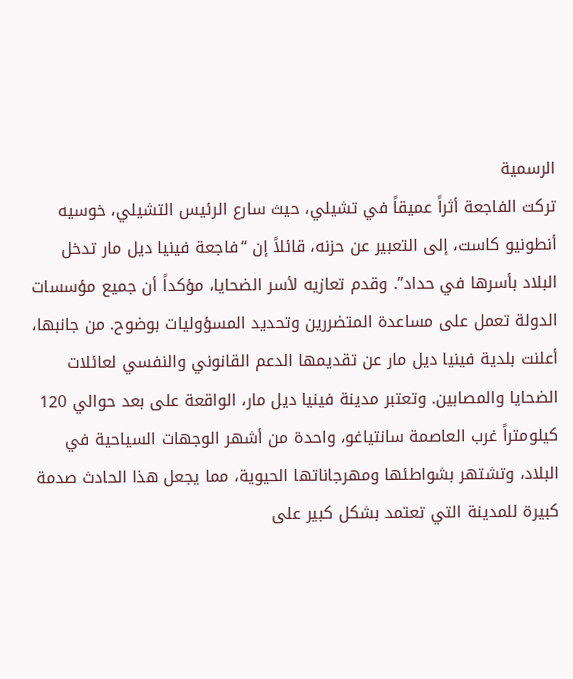الرسمية
تركت الفاجعة أثراً عميقاً في تشيلي، حيث سارع الرئيس التشيلي، خوسيه أنطونيو كاست، إلى التعبير عن حزنه، قائلاً إن “فاجعة فينيا ديل مار تدخل البلاد بأسرها في حداد”. وقدم تعازيه لأسر الضحايا، مؤكداً أن جميع مؤسسات الدولة تعمل على مساعدة المتضررين وتحديد المسؤوليات بوضوح. من جانبها، أعلنت بلدية فينيا ديل مار عن تقديمها الدعم القانوني والنفسي لعائلات الضحايا والمصابين. وتعتبر مدينة فينيا ديل مار، الواقعة على بعد حوالي 120 كيلومتراً غرب العاصمة سانتياغو، واحدة من أشهر الوجهات السياحية في البلاد، وتشتهر بشواطئها ومهرجاناتها الحيوية، مما يجعل هذا الحادث صدمة كبيرة للمدينة التي تعتمد بشكل كبير على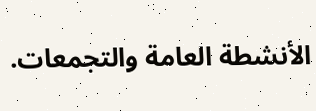الأنشطة العامة والتجمعات.